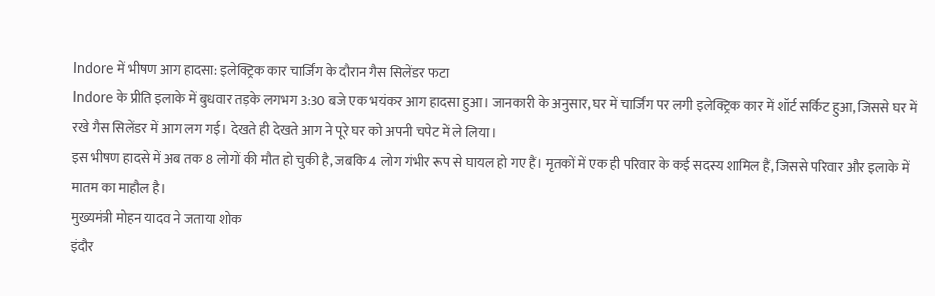Indore में भीषण आग हादसा: इलेक्ट्रिक कार चार्जिंग के दौरान गैस सिलेंडर फटा
Indore के प्रीति इलाके में बुधवार तड़के लगभग 3:30 बजे एक भयंकर आग हादसा हुआ। जानकारी के अनुसार, घर में चार्जिंग पर लगी इलेक्ट्रिक कार में शॉर्ट सर्किट हुआ, जिससे घर में रखे गैस सिलेंडर में आग लग गई। देखते ही देखते आग ने पूरे घर को अपनी चपेट में ले लिया।
इस भीषण हादसे में अब तक 8 लोगों की मौत हो चुकी है, जबकि 4 लोग गंभीर रूप से घायल हो गए हैं। मृतकों में एक ही परिवार के कई सदस्य शामिल हैं, जिससे परिवार और इलाके में मातम का माहौल है।
मुख्यमंत्री मोहन यादव ने जताया शोक
इंदौर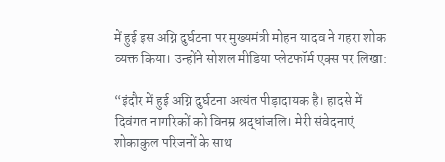में हुई इस अग्नि दुर्घटना पर मुख्यमंत्री मोहन यादव ने गहरा शोक व्यक्त किया। उन्होंने सोशल मीडिया प्लेटफॉर्म एक्स पर लिखा:

“इंदौर में हुई अग्नि दुर्घटना अत्यंत पीड़ादायक है। हादसे में दिवंगत नागरिकों को विनम्र श्रद्धांजलि। मेरी संवेदनाएं शोकाकुल परिजनों के साथ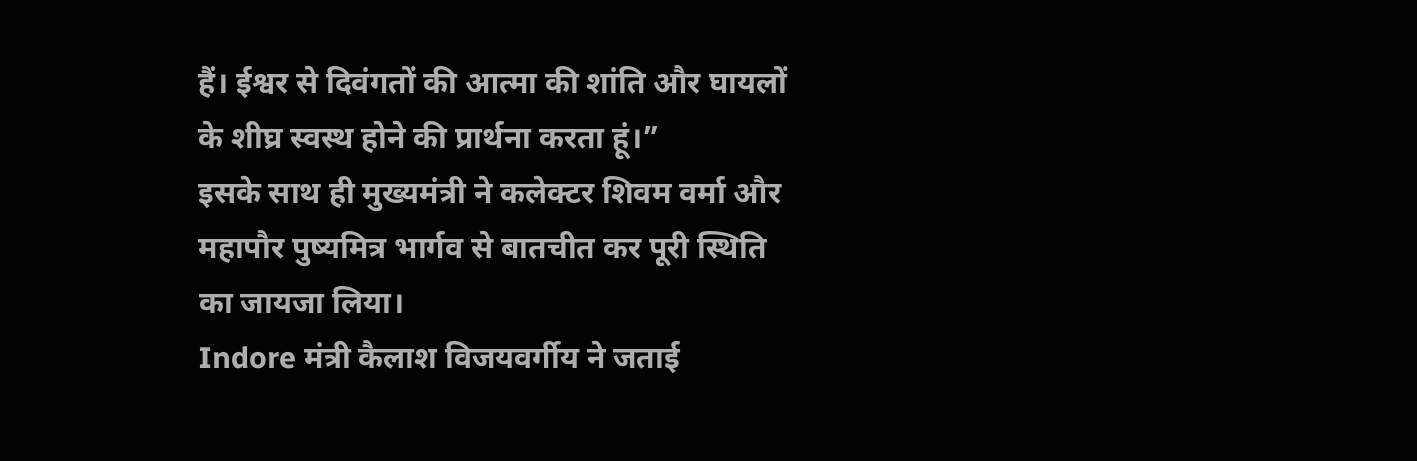हैं। ईश्वर से दिवंगतों की आत्मा की शांति और घायलों के शीघ्र स्वस्थ होने की प्रार्थना करता हूं।”
इसके साथ ही मुख्यमंत्री ने कलेक्टर शिवम वर्मा और महापौर पुष्यमित्र भार्गव से बातचीत कर पूरी स्थिति का जायजा लिया।
Indore मंत्री कैलाश विजयवर्गीय ने जताई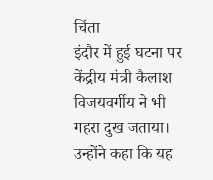चिंता
इंदौर में हुई घटना पर केंद्रीय मंत्री कैलाश विजयवर्गीय ने भी गहरा दुख जताया। उन्होंने कहा कि यह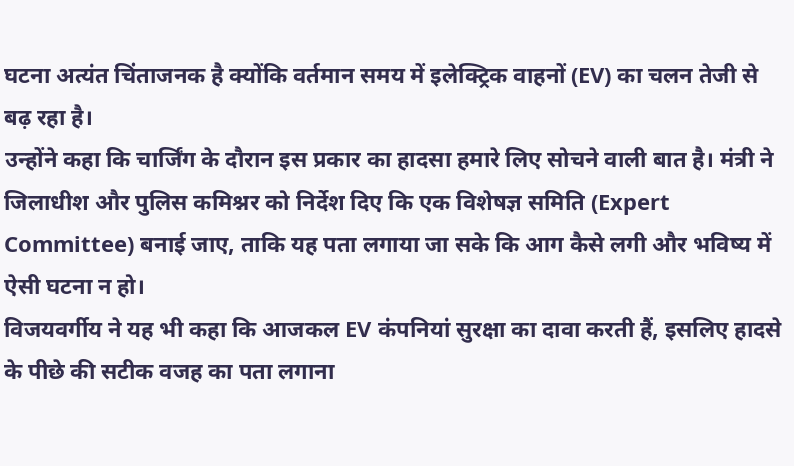घटना अत्यंत चिंताजनक है क्योंकि वर्तमान समय में इलेक्ट्रिक वाहनों (EV) का चलन तेजी से बढ़ रहा है।
उन्होंने कहा कि चार्जिंग के दौरान इस प्रकार का हादसा हमारे लिए सोचने वाली बात है। मंत्री ने जिलाधीश और पुलिस कमिश्नर को निर्देश दिए कि एक विशेषज्ञ समिति (Expert Committee) बनाई जाए, ताकि यह पता लगाया जा सके कि आग कैसे लगी और भविष्य में ऐसी घटना न हो।
विजयवर्गीय ने यह भी कहा कि आजकल EV कंपनियां सुरक्षा का दावा करती हैं, इसलिए हादसे के पीछे की सटीक वजह का पता लगाना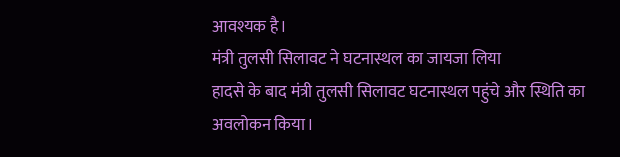आवश्यक है।
मंत्री तुलसी सिलावट ने घटनास्थल का जायजा लिया
हादसे के बाद मंत्री तुलसी सिलावट घटनास्थल पहुंचे और स्थिति का अवलोकन किया।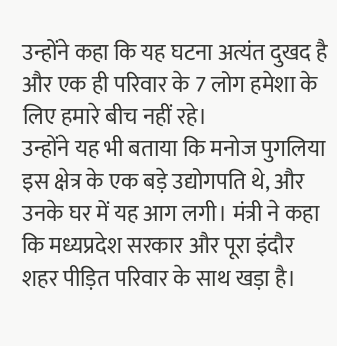उन्होंने कहा कि यह घटना अत्यंत दुखद है और एक ही परिवार के 7 लोग हमेशा के लिए हमारे बीच नहीं रहे।
उन्होंने यह भी बताया कि मनोज पुगलिया इस क्षेत्र के एक बड़े उद्योगपति थे, और उनके घर में यह आग लगी। मंत्री ने कहा कि मध्यप्रदेश सरकार और पूरा इंदौर शहर पीड़ित परिवार के साथ खड़ा है।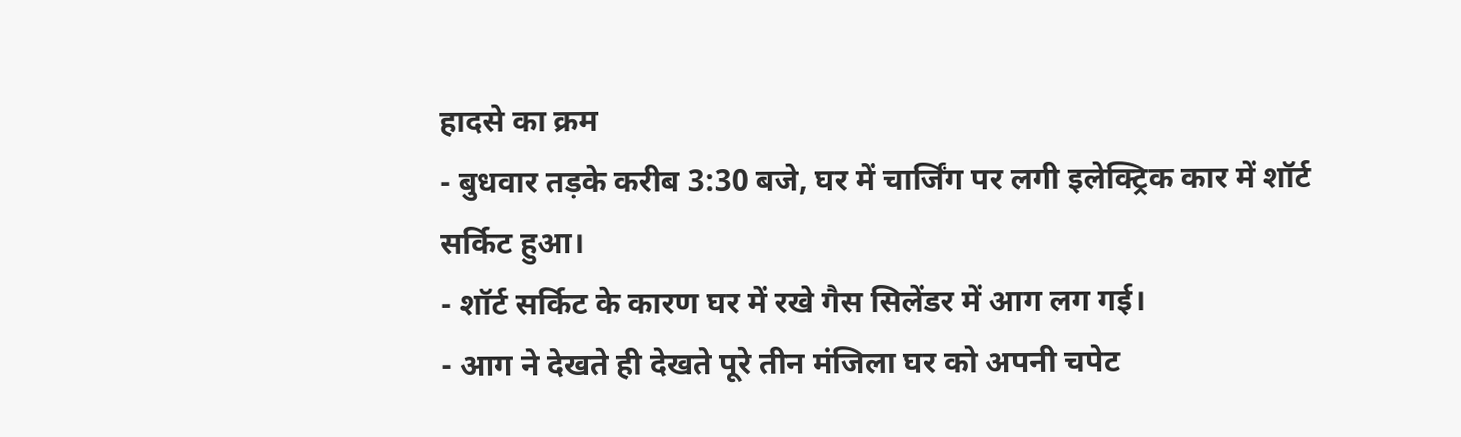हादसे का क्रम
- बुधवार तड़के करीब 3:30 बजे, घर में चार्जिंग पर लगी इलेक्ट्रिक कार में शॉर्ट सर्किट हुआ।
- शॉर्ट सर्किट के कारण घर में रखे गैस सिलेंडर में आग लग गई।
- आग ने देखते ही देखते पूरे तीन मंजिला घर को अपनी चपेट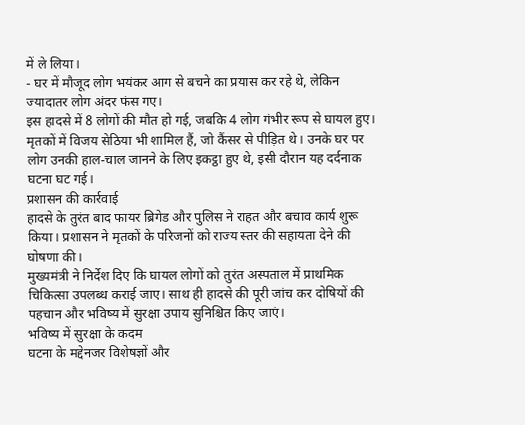में ले लिया।
- घर में मौजूद लोग भयंकर आग से बचने का प्रयास कर रहे थे, लेकिन ज्यादातर लोग अंदर फंस गए।
इस हादसे में 8 लोगों की मौत हो गई, जबकि 4 लोग गंभीर रूप से घायल हुए। मृतकों में विजय सेठिया भी शामिल हैं, जो कैंसर से पीड़ित थे। उनके घर पर लोग उनकी हाल-चाल जानने के लिए इकट्ठा हुए थे, इसी दौरान यह दर्दनाक घटना घट गई।
प्रशासन की कार्रवाई
हादसे के तुरंत बाद फायर ब्रिगेड और पुलिस ने राहत और बचाव कार्य शुरू किया। प्रशासन ने मृतकों के परिजनों को राज्य स्तर की सहायता देने की घोषणा की।
मुख्यमंत्री ने निर्देश दिए कि घायल लोगों को तुरंत अस्पताल में प्राथमिक चिकित्सा उपलब्ध कराई जाए। साथ ही हादसे की पूरी जांच कर दोषियों की पहचान और भविष्य में सुरक्षा उपाय सुनिश्चित किए जाएं।
भविष्य में सुरक्षा के कदम
घटना के मद्देनजर विशेषज्ञों और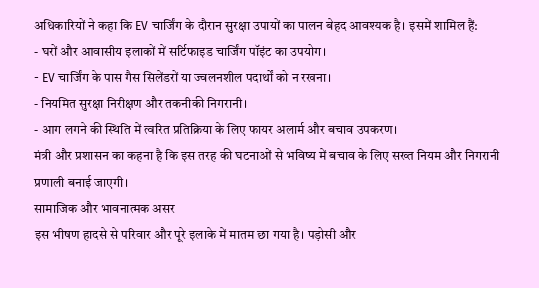अधिकारियों ने कहा कि EV चार्जिंग के दौरान सुरक्षा उपायों का पालन बेहद आवश्यक है। इसमें शामिल हैं:
- घरों और आवासीय इलाकों में सर्टिफाइड चार्जिंग पॉइंट का उपयोग।
- EV चार्जिंग के पास गैस सिलेंडरों या ज्वलनशील पदार्थों को न रखना।
- नियमित सुरक्षा निरीक्षण और तकनीकी निगरानी।
- आग लगने की स्थिति में त्वरित प्रतिक्रिया के लिए फायर अलार्म और बचाव उपकरण।
मंत्री और प्रशासन का कहना है कि इस तरह की घटनाओं से भविष्य में बचाव के लिए सख्त नियम और निगरानी प्रणाली बनाई जाएगी।
सामाजिक और भावनात्मक असर
इस भीषण हादसे से परिवार और पूरे इलाके में मातम छा गया है। पड़ोसी और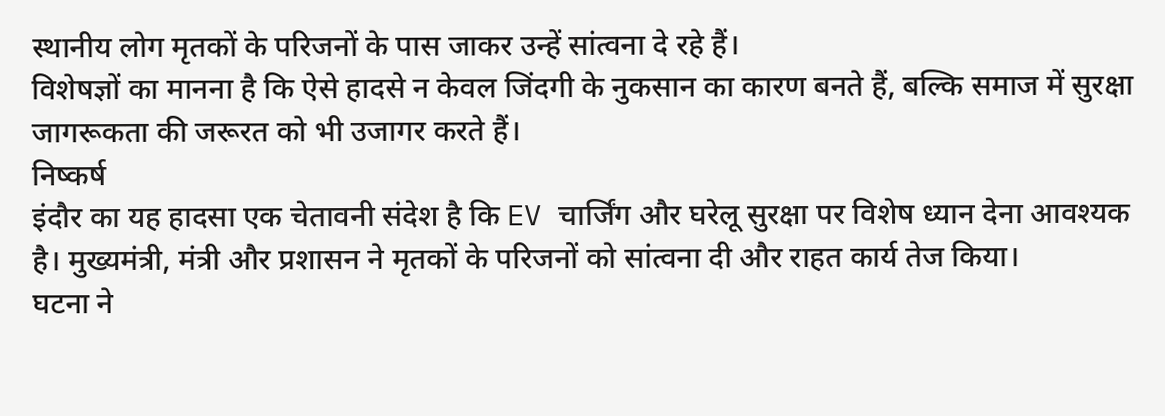स्थानीय लोग मृतकों के परिजनों के पास जाकर उन्हें सांत्वना दे रहे हैं।
विशेषज्ञों का मानना है कि ऐसे हादसे न केवल जिंदगी के नुकसान का कारण बनते हैं, बल्कि समाज में सुरक्षा जागरूकता की जरूरत को भी उजागर करते हैं।
निष्कर्ष
इंदौर का यह हादसा एक चेतावनी संदेश है कि EV चार्जिंग और घरेलू सुरक्षा पर विशेष ध्यान देना आवश्यक है। मुख्यमंत्री, मंत्री और प्रशासन ने मृतकों के परिजनों को सांत्वना दी और राहत कार्य तेज किया।
घटना ने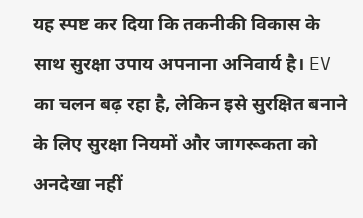यह स्पष्ट कर दिया कि तकनीकी विकास के साथ सुरक्षा उपाय अपनाना अनिवार्य है। EV का चलन बढ़ रहा है, लेकिन इसे सुरक्षित बनाने के लिए सुरक्षा नियमों और जागरूकता को अनदेखा नहीं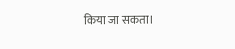किया जा सकता।